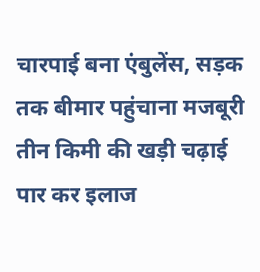चारपाई बना एंबुलेंस, सड़क तक बीमार पहुंचाना मजबूरी
तीन किमी की खड़ी चढ़ाई पार कर इलाज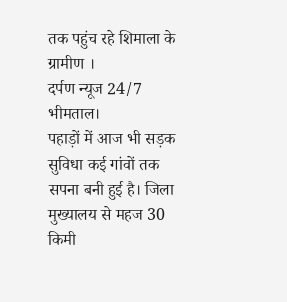तक पहुंच रहे शिमाला के ग्रामीण ।
दर्पण न्यूज 24/7
भीमताल।
पहाड़ों में आज भी सड़क सुविधा कई गांवों तक सपना बनी हुई है। जिला मुख्यालय से महज 30 किमी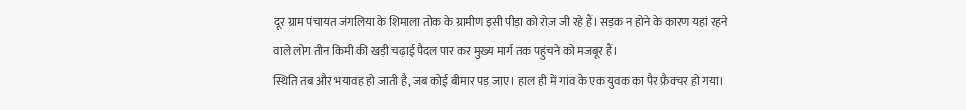दूर ग्राम पंचायत जंगलिया के शिमाला तोक के ग्रामीण इसी पीड़ा को रोज़ जी रहे हैं। सड़क न होने के कारण यहां रहने वाले लोग तीन किमी की खड़ी चढ़ाई पैदल पार कर मुख्य मार्ग तक पहुंचने को मजबूर हैं।
स्थिति तब और भयावह हो जाती है, जब कोई बीमार पड़ जाए। हाल ही में गांव के एक युवक का पैर फ्रैक्चर हो गया।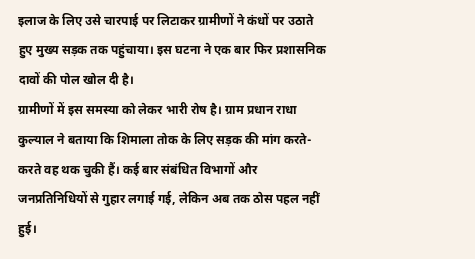इलाज के लिए उसे चारपाई पर लिटाकर ग्रामीणों ने कंधों पर उठाते हुए मुख्य सड़क तक पहुंचाया। इस घटना ने एक बार फिर प्रशासनिक दावों की पोल खोल दी है।
ग्रामीणों में इस समस्या को लेकर भारी रोष है। ग्राम प्रधान राधा कुल्याल ने बताया कि शिमाला तोक के लिए सड़क की मांग करते-करते वह थक चुकी हैं। कई बार संबंधित विभागों और जनप्रतिनिधियों से गुहार लगाई गई, लेकिन अब तक ठोस पहल नहीं हुई।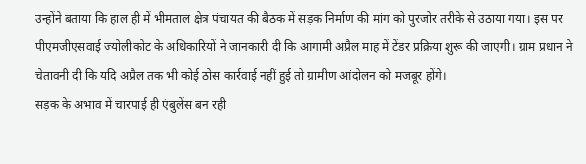उन्होंने बताया कि हाल ही में भीमताल क्षेत्र पंचायत की बैठक में सड़क निर्माण की मांग को पुरजोर तरीके से उठाया गया। इस पर पीएमजीएसवाई ज्योलीकोट के अधिकारियों ने जानकारी दी कि आगामी अप्रैल माह में टेंडर प्रक्रिया शुरू की जाएगी। ग्राम प्रधान ने चेतावनी दी कि यदि अप्रैल तक भी कोई ठोस कार्रवाई नहीं हुई तो ग्रामीण आंदोलन को मजबूर होंगे।
सड़क के अभाव में चारपाई ही एंबुलेंस बन रही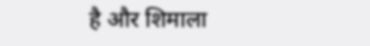है और शिमाला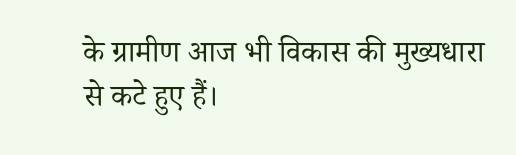के ग्रामीण आज भी विकास की मुख्यधारा से कटे हुए हैं।